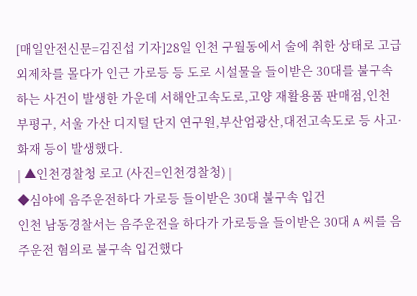[매일안전신문=김진섭 기자]28일 인천 구월동에서 술에 취한 상태로 고급 외제차를 몰다가 인근 가로등 등 도로 시설물을 들이받은 30대를 불구속하는 사건이 발생한 가운데 서해안고속도로,고양 재활용품 판매점,인천 부평구, 서울 가산 디지털 단지 연구원,부산엄광산,대전고속도로 등 사고· 화재 등이 발생했다.
| ▲인천경찰청 로고 (사진=인천경찰청) |
◆심야에 음주운전하다 가로등 들이받은 30대 불구속 입건
인천 남동경찰서는 음주운전을 하다가 가로등을 들이받은 30대 A 씨를 음주운전 혐의로 불구속 입건했다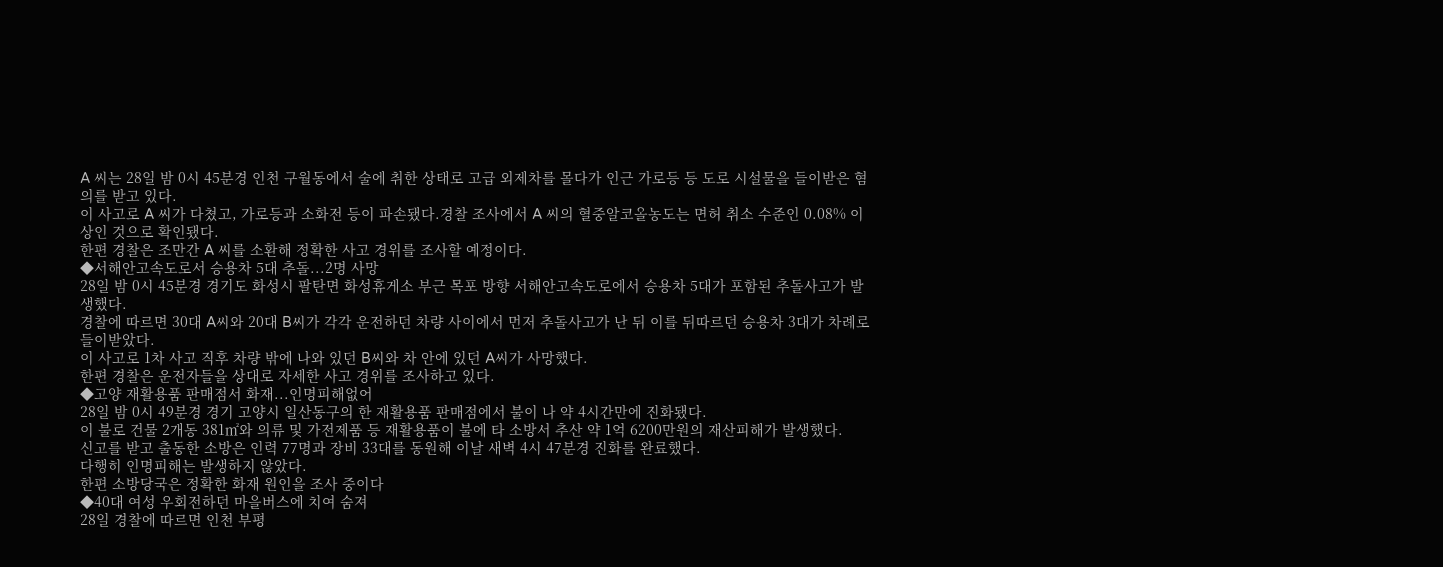A 씨는 28일 밤 0시 45분경 인천 구월동에서 술에 취한 상태로 고급 외제차를 몰다가 인근 가로등 등 도로 시설물을 들이받은 혐의를 받고 있다.
이 사고로 A 씨가 다쳤고, 가로등과 소화전 등이 파손됐다.경찰 조사에서 A 씨의 혈중알코올농도는 면허 취소 수준인 0.08% 이상인 것으로 확인됐다.
한편 경찰은 조만간 A 씨를 소환해 정확한 사고 경위를 조사할 예정이다.
◆서해안고속도로서 승용차 5대 추돌...2명 사망
28일 밤 0시 45분경 경기도 화성시 팔탄면 화성휴게소 부근 목포 방향 서해안고속도로에서 승용차 5대가 포함된 추돌사고가 발생했다.
경찰에 따르면 30대 A씨와 20대 B씨가 각각 운전하던 차량 사이에서 먼저 추돌사고가 난 뒤 이를 뒤따르던 승용차 3대가 차례로 들이받았다.
이 사고로 1차 사고 직후 차량 밖에 나와 있던 B씨와 차 안에 있던 A씨가 사망했다.
한편 경찰은 운전자들을 상대로 자세한 사고 경위를 조사하고 있다.
◆고양 재활용품 판매점서 화재...인명피해없어
28일 밤 0시 49분경 경기 고양시 일산동구의 한 재활용품 판매점에서 불이 나 약 4시간만에 진화됐다.
이 불로 건물 2개동 381㎡와 의류 및 가전제품 등 재활용품이 불에 타 소방서 추산 약 1억 6200만원의 재산피해가 발생했다.
신고를 받고 출동한 소방은 인력 77명과 장비 33대를 동원해 이날 새벽 4시 47분경 진화를 완료했다.
다행히 인명피해는 발생하지 않았다.
한편 소방당국은 정확한 화재 원인을 조사 중이다
◆40대 여성 우회전하던 마을버스에 치여 숨져
28일 경찰에 따르면 인천 부평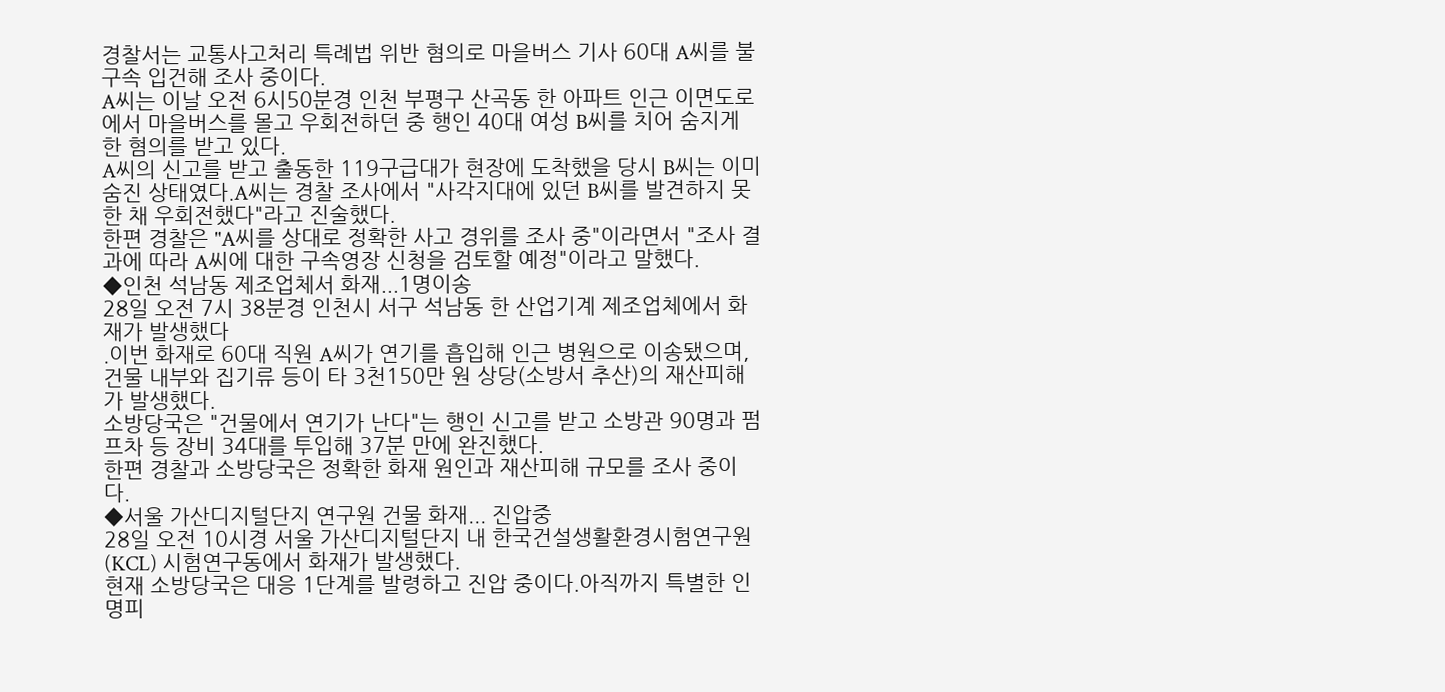경찰서는 교통사고처리 특례법 위반 혐의로 마을버스 기사 60대 A씨를 불구속 입건해 조사 중이다.
A씨는 이날 오전 6시50분경 인천 부평구 산곡동 한 아파트 인근 이면도로에서 마을버스를 몰고 우회전하던 중 행인 40대 여성 B씨를 치어 숨지게 한 혐의를 받고 있다.
A씨의 신고를 받고 출동한 119구급대가 현장에 도착했을 당시 B씨는 이미 숨진 상태였다.A씨는 경찰 조사에서 "사각지대에 있던 B씨를 발견하지 못한 채 우회전했다"라고 진술했다.
한편 경찰은 "A씨를 상대로 정확한 사고 경위를 조사 중"이라면서 "조사 결과에 따라 A씨에 대한 구속영장 신청을 검토할 예정"이라고 말했다.
◆인천 석남동 제조업체서 화재...1명이송
28일 오전 7시 38분경 인천시 서구 석남동 한 산업기계 제조업체에서 화재가 발생했다
.이번 화재로 60대 직원 A씨가 연기를 흡입해 인근 병원으로 이송됐으며, 건물 내부와 집기류 등이 타 3천150만 원 상당(소방서 추산)의 재산피해가 발생했다.
소방당국은 "건물에서 연기가 난다"는 행인 신고를 받고 소방관 90명과 펌프차 등 장비 34대를 투입해 37분 만에 완진했다.
한편 경찰과 소방당국은 정확한 화재 원인과 재산피해 규모를 조사 중이다.
◆서울 가산디지털단지 연구원 건물 화재... 진압중
28일 오전 10시경 서울 가산디지털단지 내 한국건설생활환경시험연구원(KCL) 시험연구동에서 화재가 발생했다.
현재 소방당국은 대응 1단계를 발령하고 진압 중이다.아직까지 특별한 인명피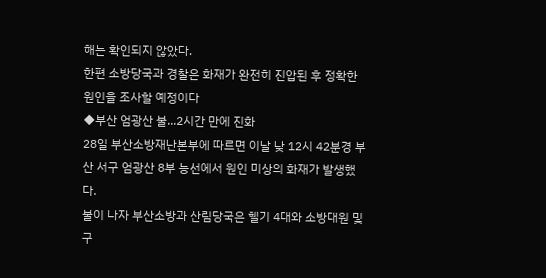해는 확인되지 않았다.
한편 소방당국과 경찰은 화재가 완전히 진압된 후 정확한 원인을 조사할 예정이다
◆부산 엄광산 불...2시간 만에 진화
28일 부산소방재난본부에 따르면 이날 낮 12시 42분경 부산 서구 엄광산 8부 능선에서 원인 미상의 화재가 발생했다.
불이 나자 부산소방과 산림당국은 헬기 4대와 소방대원 및 구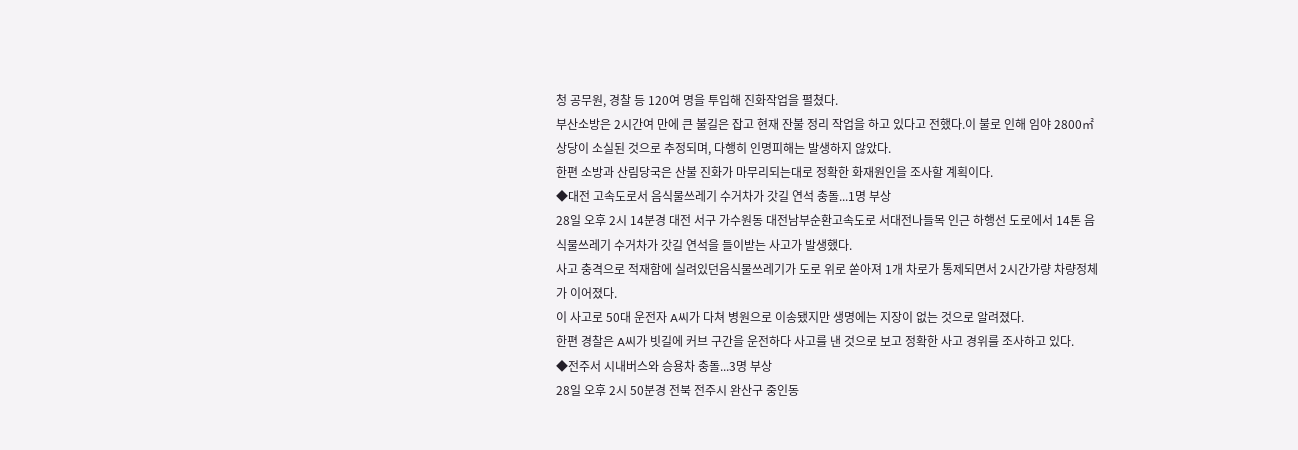청 공무원, 경찰 등 120여 명을 투입해 진화작업을 펼쳤다.
부산소방은 2시간여 만에 큰 불길은 잡고 현재 잔불 정리 작업을 하고 있다고 전했다.이 불로 인해 임야 2800㎡ 상당이 소실된 것으로 추정되며, 다행히 인명피해는 발생하지 않았다.
한편 소방과 산림당국은 산불 진화가 마무리되는대로 정확한 화재원인을 조사할 계획이다.
◆대전 고속도로서 음식물쓰레기 수거차가 갓길 연석 충돌...1명 부상
28일 오후 2시 14분경 대전 서구 가수원동 대전남부순환고속도로 서대전나들목 인근 하행선 도로에서 14톤 음식물쓰레기 수거차가 갓길 연석을 들이받는 사고가 발생했다.
사고 충격으로 적재함에 실려있던음식물쓰레기가 도로 위로 쏟아져 1개 차로가 통제되면서 2시간가량 차량정체가 이어졌다.
이 사고로 50대 운전자 A씨가 다쳐 병원으로 이송됐지만 생명에는 지장이 없는 것으로 알려졌다.
한편 경찰은 A씨가 빗길에 커브 구간을 운전하다 사고를 낸 것으로 보고 정확한 사고 경위를 조사하고 있다.
◆전주서 시내버스와 승용차 충돌...3명 부상
28일 오후 2시 50분경 전북 전주시 완산구 중인동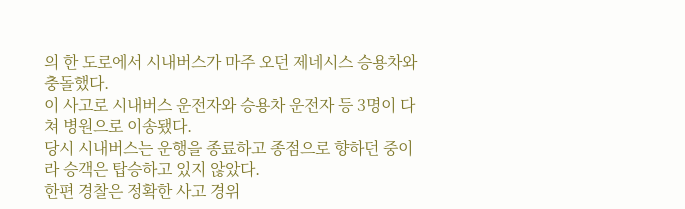의 한 도로에서 시내버스가 마주 오던 제네시스 승용차와 충돌했다.
이 사고로 시내버스 운전자와 승용차 운전자 등 3명이 다쳐 병원으로 이송됐다.
당시 시내버스는 운행을 종료하고 종점으로 향하던 중이라 승객은 탑승하고 있지 않았다.
한편 경찰은 정확한 사고 경위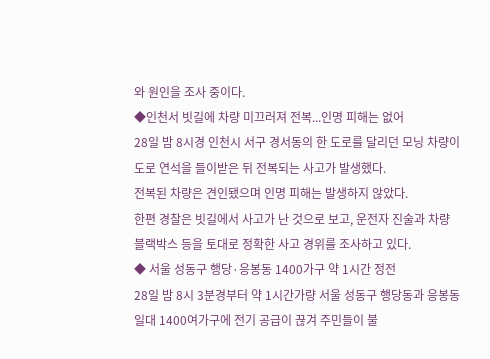와 원인을 조사 중이다.
◆인천서 빗길에 차량 미끄러져 전복...인명 피해는 없어
28일 밤 8시경 인천시 서구 경서동의 한 도로를 달리던 모닝 차량이 도로 연석을 들이받은 뒤 전복되는 사고가 발생했다.
전복된 차량은 견인됐으며 인명 피해는 발생하지 않았다.
한편 경찰은 빗길에서 사고가 난 것으로 보고, 운전자 진술과 차량 블랙박스 등을 토대로 정확한 사고 경위를 조사하고 있다.
◆ 서울 성동구 행당·응봉동 1400가구 약 1시간 정전
28일 밤 8시 3분경부터 약 1시간가량 서울 성동구 행당동과 응봉동 일대 1400여가구에 전기 공급이 끊겨 주민들이 불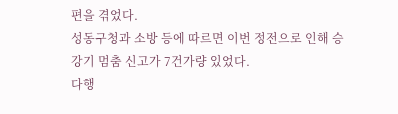편을 겪었다.
성동구청과 소방 등에 따르면 이번 정전으로 인해 승강기 멈춤 신고가 7건가량 있었다.
다행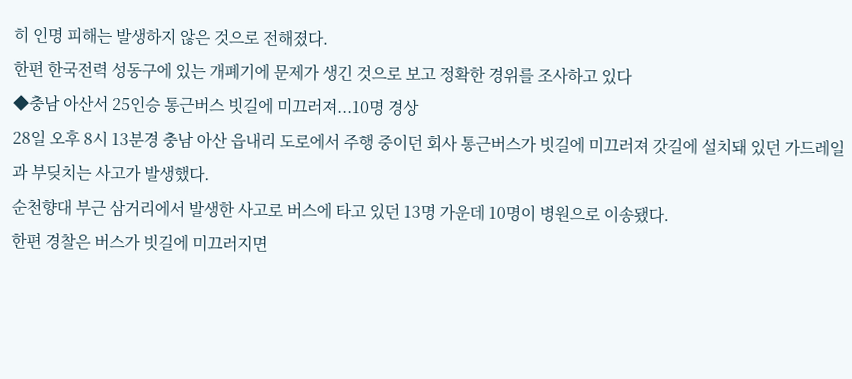히 인명 피해는 발생하지 않은 것으로 전해졌다.
한편 한국전력 성동구에 있는 개폐기에 문제가 생긴 것으로 보고 정확한 경위를 조사하고 있다
◆충남 아산서 25인승 통근버스 빗길에 미끄러져...10명 경상
28일 오후 8시 13분경 충남 아산 읍내리 도로에서 주행 중이던 회사 통근버스가 빗길에 미끄러져 갓길에 설치돼 있던 가드레일과 부딪치는 사고가 발생했다.
순천향대 부근 삼거리에서 발생한 사고로 버스에 타고 있던 13명 가운데 10명이 병원으로 이송됐다.
한편 경찰은 버스가 빗길에 미끄러지면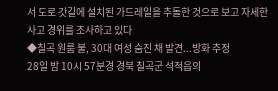서 도로 갓길에 설치된 가드레일을 추돌한 것으로 보고 자세한 사고 경위를 조사하고 있다
◆칠곡 원룸 불, 30대 여성 숨진 채 발견...방화 추정
28일 밤 10시 57분경 경북 칠곡군 석적읍의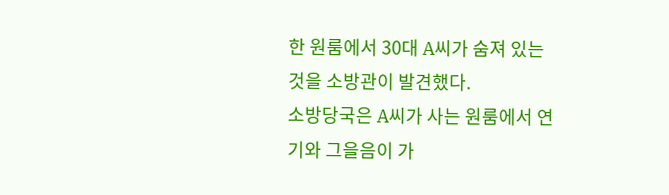한 원룸에서 30대 A씨가 숨져 있는 것을 소방관이 발견했다.
소방당국은 A씨가 사는 원룸에서 연기와 그을음이 가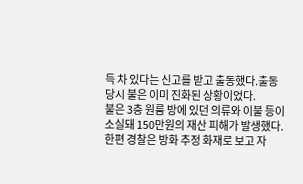득 차 있다는 신고를 받고 출동했다.출동 당시 불은 이미 진화된 상황이었다.
불은 3층 원룸 방에 있던 의류와 이불 등이 소실돼 150만원의 재산 피해가 발생했다.
한편 경찰은 방화 추정 화재로 보고 자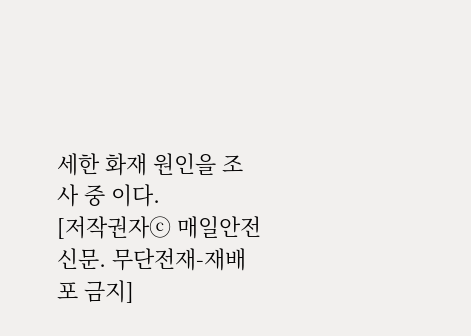세한 화재 원인을 조사 중 이다.
[저작권자ⓒ 매일안전신문. 무단전재-재배포 금지]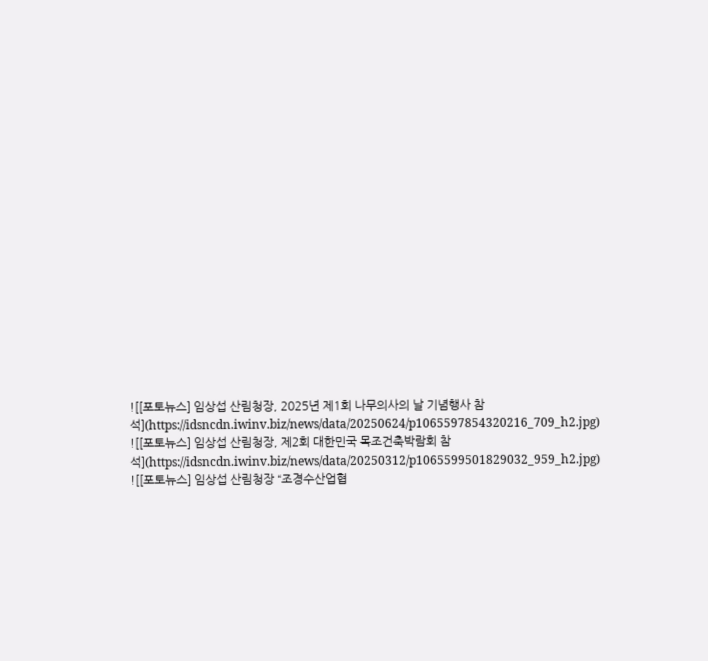![[포토뉴스] 임상섭 산림청장, 2025년 제1회 나무의사의 날 기념행사 참석](https://idsncdn.iwinv.biz/news/data/20250624/p1065597854320216_709_h2.jpg)
![[포토뉴스] 임상섭 산림청장, 제2회 대한민국 목조건축박람회 참석](https://idsncdn.iwinv.biz/news/data/20250312/p1065599501829032_959_h2.jpg)
![[포토뉴스] 임상섭 산림청장 “조경수산업협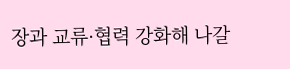장과 교류·협력 강화해 나갈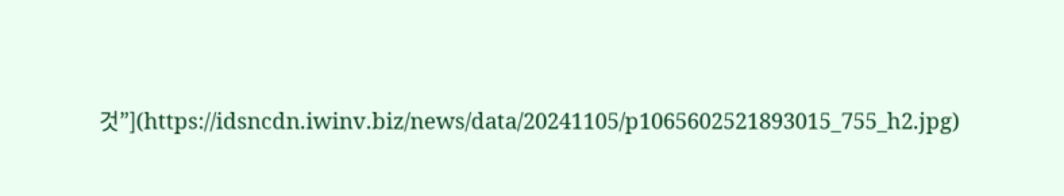것”](https://idsncdn.iwinv.biz/news/data/20241105/p1065602521893015_755_h2.jpg)